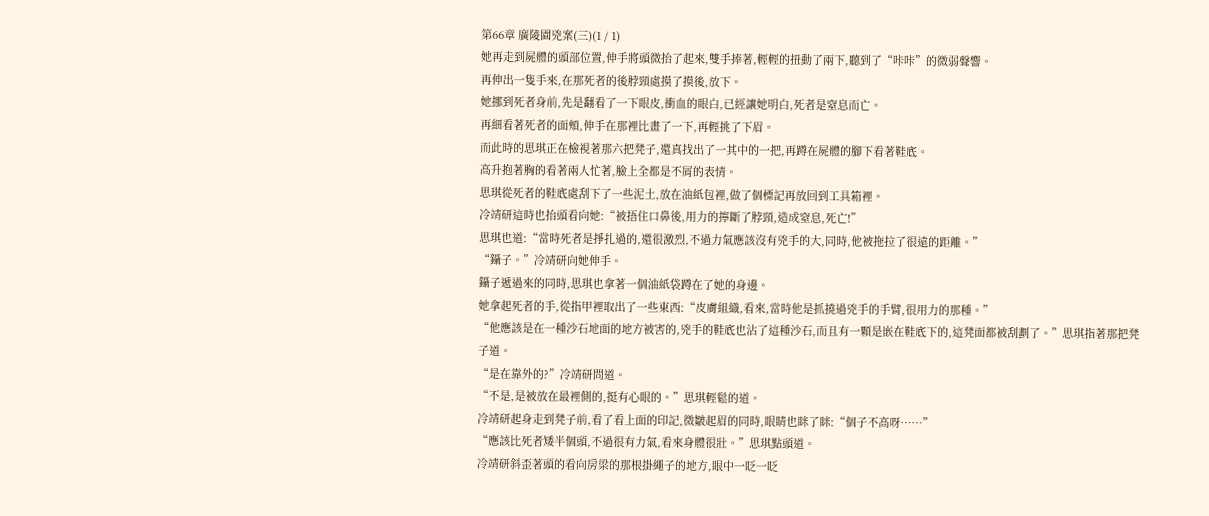第66章 廣陵園兇案(三)(1 / 1)
她再走到屍體的頭部位置,伸手將頭微抬了起來,雙手捧著,輕輕的扭動了兩下,聽到了“咔咔”的微弱聲響。
再伸出一隻手來,在那死者的後脖頸處摸了摸後,放下。
她挪到死者身前,先是翻看了一下眼皮,衝血的眼白,已經讓她明白,死者是窒息而亡。
再細看著死者的面頰,伸手在那裡比畫了一下,再輕挑了下眉。
而此時的思琪正在檢視著那六把凳子,還真找出了一其中的一把,再蹲在屍體的腳下看著鞋底。
高升抱著胸的看著兩人忙著,臉上全都是不屑的表情。
思琪從死者的鞋底處刮下了一些泥土,放在油紙包裡,做了個標記再放回到工具箱裡。
冷靖研這時也抬頭看向她:“被捂住口鼻後,用力的擰斷了脖頸,造成窒息,死亡!”
思琪也道:“當時死者是掙扎過的,還很激烈,不過力氣應該沒有兇手的大,同時,他被拖拉了很遠的距離。”
“鑷子。”冷靖研向她伸手。
鑷子遞過來的同時,思琪也拿著一個油紙袋蹲在了她的身邊。
她拿起死者的手,從指甲裡取出了一些東西:“皮膚組織,看來,當時他是抓撓過兇手的手臂,很用力的那種。”
“他應該是在一種沙石地面的地方被害的,兇手的鞋底也沾了這種沙石,而且有一顆是嵌在鞋底下的,這凳面都被刮劃了。”思琪指著那把凳子道。
“是在靠外的?”冷靖研問道。
“不是,是被放在最裡側的,挺有心眼的。”思琪輕鬆的道。
冷靖研起身走到凳子前,看了看上面的印記,微皺起眉的同時,眼睛也眯了眯:“個子不高呀……”
“應該比死者矮半個頭,不過很有力氣,看來身體很壯。”思琪點頭道。
冷靖研斜歪著頭的看向房梁的那根掛繩子的地方,眼中一眨一眨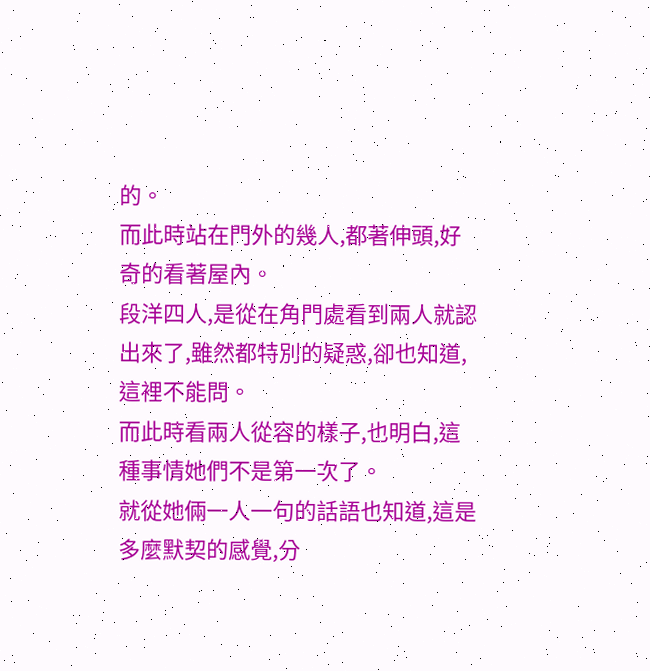的。
而此時站在門外的幾人,都著伸頭,好奇的看著屋內。
段洋四人,是從在角門處看到兩人就認出來了,雖然都特別的疑惑,卻也知道,這裡不能問。
而此時看兩人從容的樣子,也明白,這種事情她們不是第一次了。
就從她倆一人一句的話語也知道,這是多麼默契的感覺,分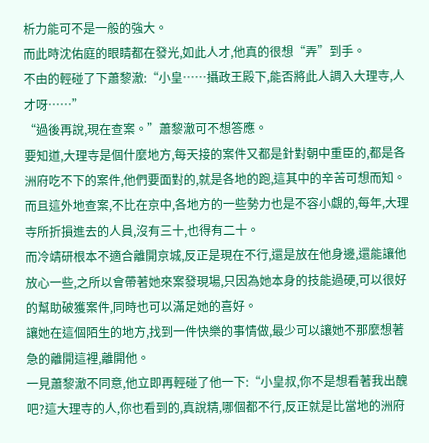析力能可不是一般的強大。
而此時沈佑庭的眼睛都在發光,如此人才,他真的很想“弄”到手。
不由的輕碰了下蕭黎澈:“小皇……攝政王殿下,能否將此人調入大理寺,人才呀……”
“過後再說,現在查案。”蕭黎澈可不想答應。
要知道,大理寺是個什麼地方,每天接的案件又都是針對朝中重臣的,都是各洲府吃不下的案件,他們要面對的,就是各地的跑,這其中的辛苦可想而知。
而且這外地查案,不比在京中,各地方的一些勢力也是不容小覷的,每年,大理寺所折損進去的人員,沒有三十,也得有二十。
而冷靖研根本不適合離開京城,反正是現在不行,還是放在他身邊,還能讓他放心一些,之所以會帶著她來案發現場,只因為她本身的技能過硬,可以很好的幫助破獲案件,同時也可以滿足她的喜好。
讓她在這個陌生的地方,找到一件快樂的事情做,最少可以讓她不那麼想著急的離開這裡,離開他。
一見蕭黎澈不同意,他立即再輕碰了他一下:“小皇叔,你不是想看著我出醜吧?這大理寺的人,你也看到的,真說精,哪個都不行,反正就是比當地的洲府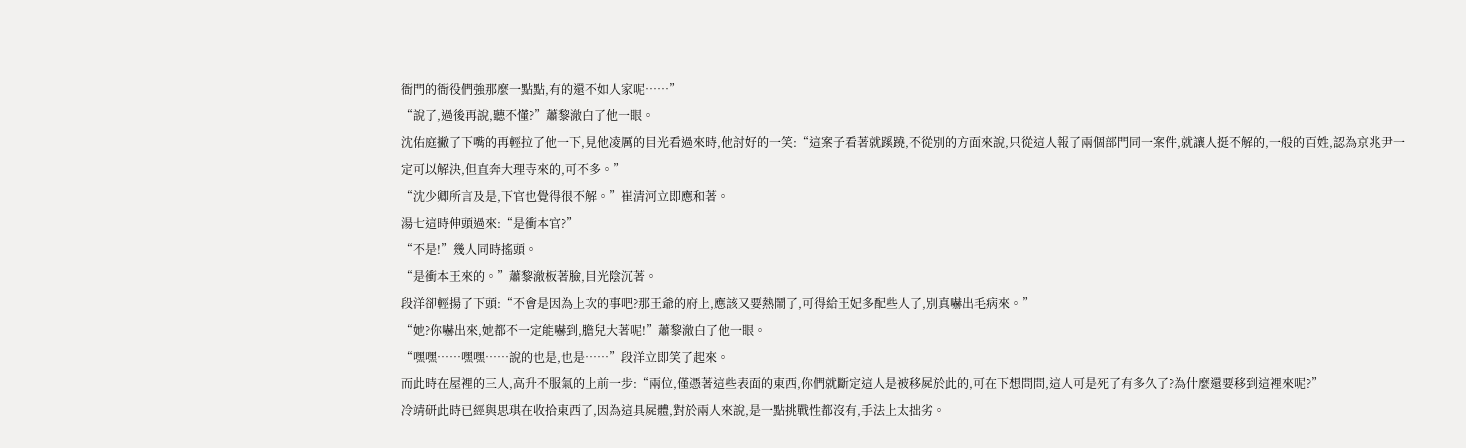衙門的衙役們強那麼一點點,有的還不如人家呢……”
“說了,過後再說,聽不懂?”蕭黎澈白了他一眼。
沈佑庭撇了下嘴的再輕拉了他一下,見他凌厲的目光看過來時,他討好的一笑:“這案子看著就蹊蹺,不從別的方面來說,只從這人報了兩個部門同一案件,就讓人挺不解的,一般的百姓,認為京兆尹一定可以解決,但直奔大理寺來的,可不多。”
“沈少卿所言及是,下官也覺得很不解。”崔清河立即應和著。
湯七這時伸頭過來:“是衝本官?”
“不是!”幾人同時搖頭。
“是衝本王來的。”蕭黎澈板著臉,目光陰沉著。
段洋卻輕揚了下頭:“不會是因為上次的事吧?那王爺的府上,應該又要熱鬧了,可得給王妃多配些人了,別真嚇出毛病來。”
“她?你嚇出來,她都不一定能嚇到,膽兒大著呢!”蕭黎澈白了他一眼。
“嘿嘿……嘿嘿……說的也是,也是……”段洋立即笑了起來。
而此時在屋裡的三人,高升不服氣的上前一步:“兩位,僅憑著這些表面的東西,你們就斷定這人是被移屍於此的,可在下想問問,這人可是死了有多久了?為什麼還要移到這裡來呢?”
冷靖研此時已經與思琪在收拾東西了,因為這具屍體,對於兩人來說,是一點挑戰性都沒有,手法上太拙劣。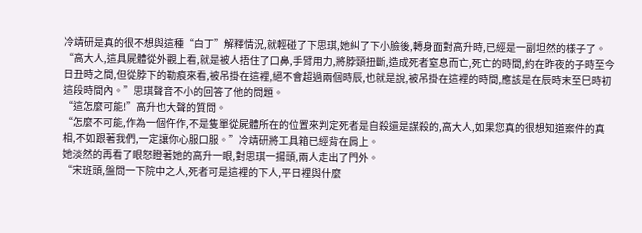冷靖研是真的很不想與這種“白丁”解釋情況,就輕碰了下思琪,她糾了下小臉後,轉身面對高升時,已經是一副坦然的樣子了。
“高大人,這具屍體從外觀上看,就是被人捂住了口鼻,手臂用力,將脖頸扭斷,造成死者窒息而亡,死亡的時間,約在昨夜的子時至今日丑時之間,但從脖下的勒痕來看,被吊掛在這裡,絕不會超過兩個時辰,也就是說,被吊掛在這裡的時間,應該是在辰時末至巳時初這段時間內。”思琪聲音不小的回答了他的問題。
“這怎麼可能!”高升也大聲的質問。
“怎麼不可能,作為一個仵作,不是隻單從屍體所在的位置來判定死者是自殺還是謀殺的,高大人,如果您真的很想知道案件的真相,不如跟著我們,一定讓你心服口服。”冷靖研將工具箱已經背在肩上。
她淡然的再看了眼怒瞪著她的高升一眼,對思琪一揚頭,兩人走出了門外。
“宋班頭,盤問一下院中之人,死者可是這裡的下人,平日裡與什麼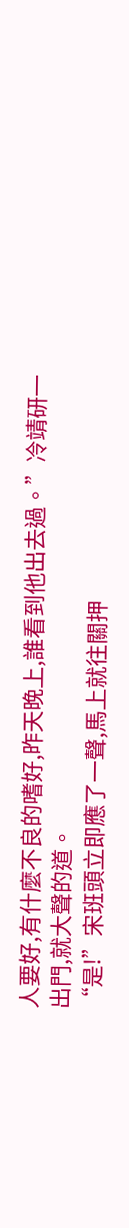人要好,有什麼不良的嗜好,昨天晚上,誰看到他出去過。”冷靖研一出門,就大聲的道。
“是!”宋班頭立即應了一聲,馬上就往關押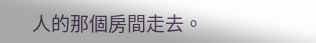人的那個房間走去。